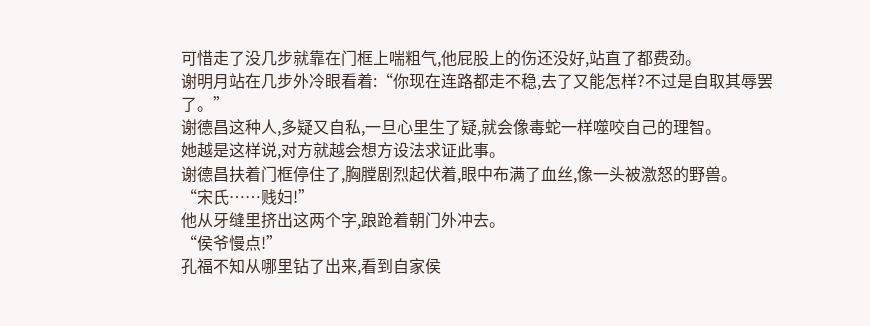可惜走了没几步就靠在门框上喘粗气,他屁股上的伤还没好,站直了都费劲。
谢明月站在几步外冷眼看着:“你现在连路都走不稳,去了又能怎样?不过是自取其辱罢了。”
谢德昌这种人,多疑又自私,一旦心里生了疑,就会像毒蛇一样噬咬自己的理智。
她越是这样说,对方就越会想方设法求证此事。
谢德昌扶着门框停住了,胸膛剧烈起伏着,眼中布满了血丝,像一头被激怒的野兽。
“宋氏……贱妇!”
他从牙缝里挤出这两个字,踉跄着朝门外冲去。
“侯爷慢点!”
孔福不知从哪里钻了出来,看到自家侯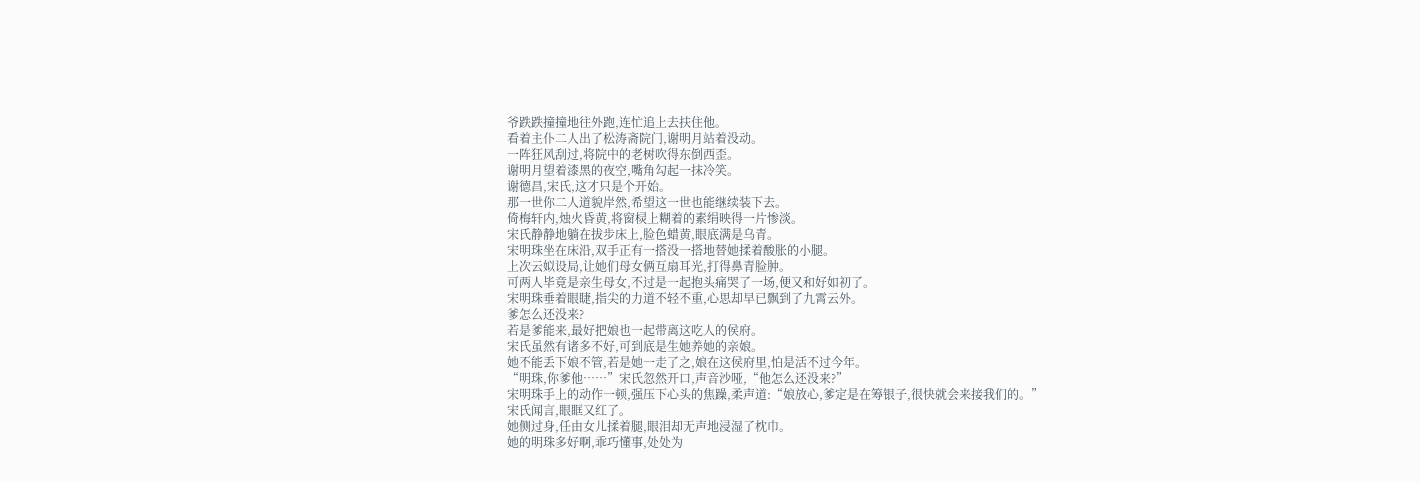爷跌跌撞撞地往外跑,连忙追上去扶住他。
看着主仆二人出了松涛斋院门,谢明月站着没动。
一阵狂风刮过,将院中的老树吹得东倒西歪。
谢明月望着漆黑的夜空,嘴角勾起一抹冷笑。
谢德昌,宋氏,这才只是个开始。
那一世你二人道貌岸然,希望这一世也能继续装下去。
倚梅轩内,烛火昏黄,将窗棂上糊着的素绢映得一片惨淡。
宋氏静静地躺在拔步床上,脸色蜡黄,眼底满是乌青。
宋明珠坐在床沿,双手正有一搭没一搭地替她揉着酸胀的小腿。
上次云姒设局,让她们母女俩互扇耳光,打得鼻青脸肿。
可两人毕竟是亲生母女,不过是一起抱头痛哭了一场,便又和好如初了。
宋明珠垂着眼睫,指尖的力道不轻不重,心思却早已飘到了九霄云外。
爹怎么还没来?
若是爹能来,最好把娘也一起带离这吃人的侯府。
宋氏虽然有诸多不好,可到底是生她养她的亲娘。
她不能丢下娘不管,若是她一走了之,娘在这侯府里,怕是活不过今年。
“明珠,你爹他……”宋氏忽然开口,声音沙哑,“他怎么还没来?”
宋明珠手上的动作一顿,强压下心头的焦躁,柔声道:“娘放心,爹定是在筹银子,很快就会来接我们的。”
宋氏闻言,眼眶又红了。
她侧过身,任由女儿揉着腿,眼泪却无声地浸湿了枕巾。
她的明珠多好啊,乖巧懂事,处处为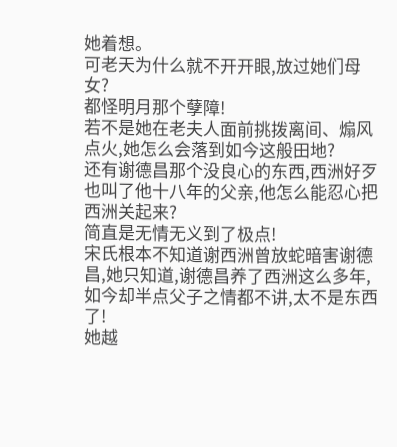她着想。
可老天为什么就不开开眼,放过她们母女?
都怪明月那个孽障!
若不是她在老夫人面前挑拨离间、煽风点火,她怎么会落到如今这般田地?
还有谢德昌那个没良心的东西,西洲好歹也叫了他十八年的父亲,他怎么能忍心把西洲关起来?
简直是无情无义到了极点!
宋氏根本不知道谢西洲曾放蛇暗害谢德昌,她只知道,谢德昌养了西洲这么多年,如今却半点父子之情都不讲,太不是东西了!
她越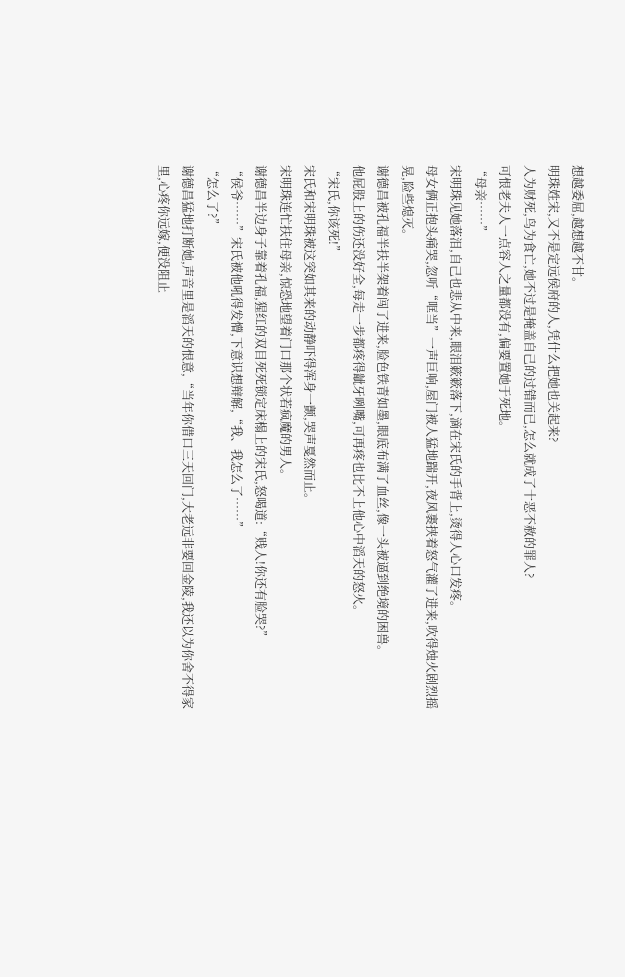想越委屈,越想越不甘。
明珠姓宋,又不是定远侯府的人,凭什么把她也关起来?
人为财死,鸟为食亡,她不过是掩盖自己的过错而已,怎么就成了十恶不赦的罪人?
可恨老夫人一点容人之量都没有,偏要置她于死地。
“母亲……”
宋明珠见她落泪,自己也悲从中来,眼泪簌簌落下,滴在宋氏的手背上,烫得人心口发疼。
母女俩正抱头痛哭,忽听“哐当”一声巨响,屋门被人猛地踹开,夜风裹挟着怒气灌了进来,吹得烛火剧烈摇晃,险些熄灭。
谢德昌被孔福半扶半架着闯了进来,脸色铁青如墨,眼底布满了血丝,像一头被逼到绝境的困兽。
他屁股上的伤还没好全,每走一步都疼得龇牙咧嘴,可再疼也比不上他心中滔天的怒火。
“宋氏,你该死!”
宋氏和宋明珠被这突如其来的动静吓得浑身一颤,哭声戛然而止。
宋明珠连忙扶住母亲,惊恐地望着门口那个状若疯魔的男人。
谢德昌半边身子靠着孔福,猩红的双目死死锁定床榻上的宋氏,怒喝道:“贱人!你还有脸哭?”
“侯爷……”宋氏被他吼得发懵,下意识想辩解,“我、我怎么了……”
“怎么了?”
谢德昌猛地打断她,声音里是滔天的恨意,“当年你借口三天回门,大老远非要回金陵,我还以为你舍不得家里,心疼你远嫁,便没阻止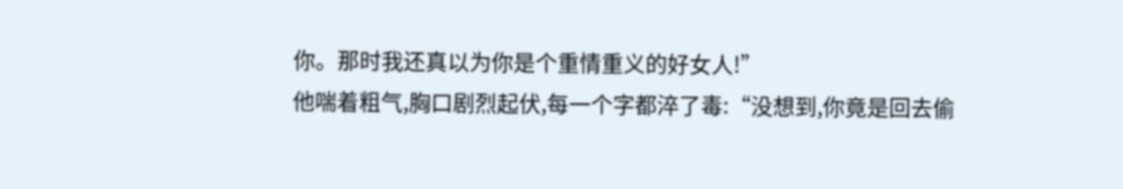你。那时我还真以为你是个重情重义的好女人!”
他喘着粗气,胸口剧烈起伏,每一个字都淬了毒:“没想到,你竟是回去偷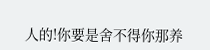人的!你要是舍不得你那养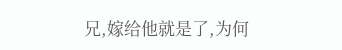兄,嫁给他就是了,为何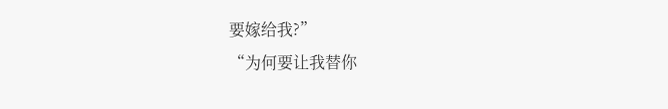要嫁给我?”
“为何要让我替你